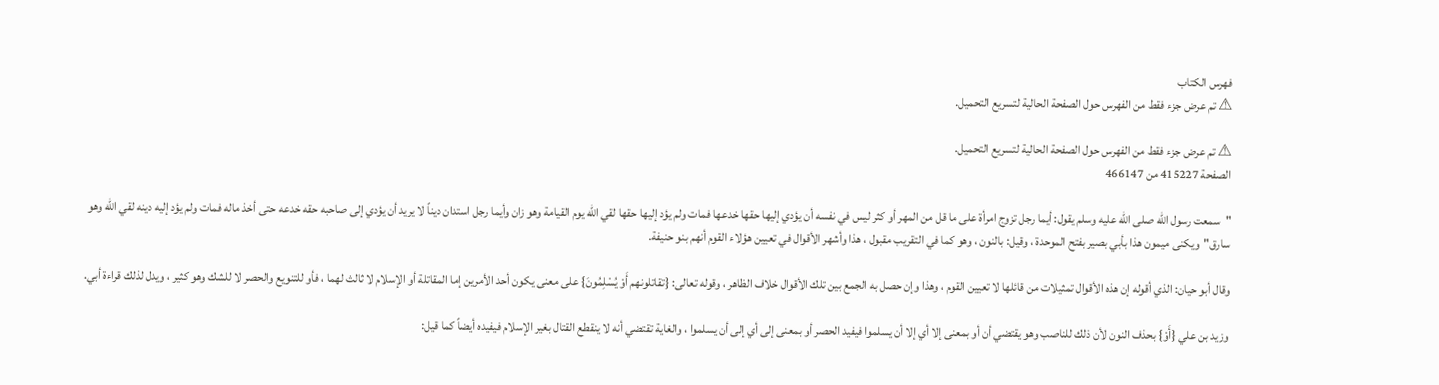فهرس الكتاب
⚠ تم عرض جزء فقط من الفهرس حول الصفحة الحالية لتسريع التحميل.

⚠ تم عرض جزء فقط من الفهرس حول الصفحة الحالية لتسريع التحميل.
الصفحة 415227 من 466147

"سمعت رسول الله صلى الله عليه وسلم يقول: أيما رجل تزوج امرأة على ما قل من المهر أو كثر ليس في نفسه أن يؤدي إليها حقها خدعها فمات ولم يؤد إليها حقها لقي الله يوم القيامة وهو زان وأيما رجل استدان ديناً لا يريد أن يؤدي إلى صاحبه حقه خدعه حتى أخذ ماله فمات ولم يؤد إليه دينه لقي الله وهو سارق"ويكنى ميمون هذا بأبي بصير بفتح الموحدة ، وقيل: بالنون ، وهو كما في التقريب مقبول ، هذا وأشهر الأقوال في تعيين هؤلاء القوم أنهم بنو حنيفة.

وقال أبو حيان: الذي أقوله إن هذه الأقوال تمثيلات من قائلها لا تعيين القوم ، وهذا وإن حصل به الجمع بين تلك الأقوال خلاف الظاهر ، وقوله تعالى: {تقاتلونهم أَوْ يُسْلِمُونَ} على معنى يكون أحد الأمرين إما المقاتلة أو الإسلام لا ثالث لهما ، فأو للتنويع والحصر لا للشك وهو كثير ، ويدل لذلك قراءة أبي.

وزيد بن علي {أَوْ} بحذف النون لأن ذلك للناصب وهو يقتضي أن أو بمعنى إلا أي إلا أن يسلموا فيفيد الحصر أو بمعنى إلى أي إلى أن يسلموا ، والغاية تقتضي أنه لا ينقطع القتال بغير الإسلام فيفيده أيضاً كما قيل: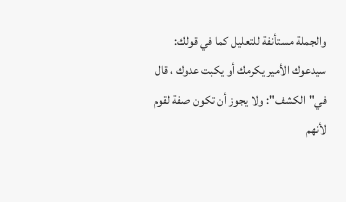والجملة مستأنفة للتعليل كما في قولك: سيدعوك الأمير يكرمك أو يكبت عدوك ، قال في"الكشف": ولا يجوز أن تكون صفة لقوم لأنهم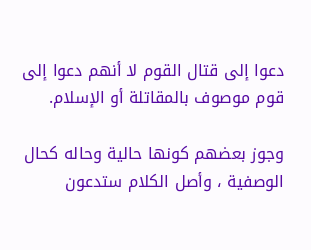دعوا إلى قتال القوم لا أنهم دعوا إلى قوم موصوف بالمقاتلة أو الإسلام.

وجوز بعضهم كونها حالية وحاله كحال الوصفية ، وأصل الكلام ستدعون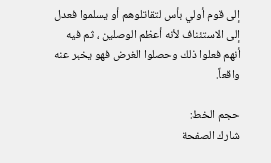إلى قوم أولي بأس لتقاتلوهم أو يسلموا فعدل إلى الاستئناف لأنه أعظم الوصلين ، ثم فيه أنهم فعلوا ذلك وحصلوا الغرض فهو يخبر عنه واقعاً.

حجم الخط:
شارك الصفحة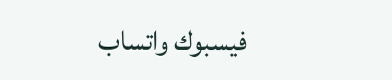فيسبوك واتساب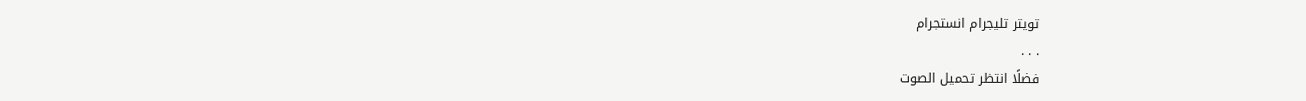تويتر تليجرام انستجرام
. . .
فضلًا انتظر تحميل الصوت